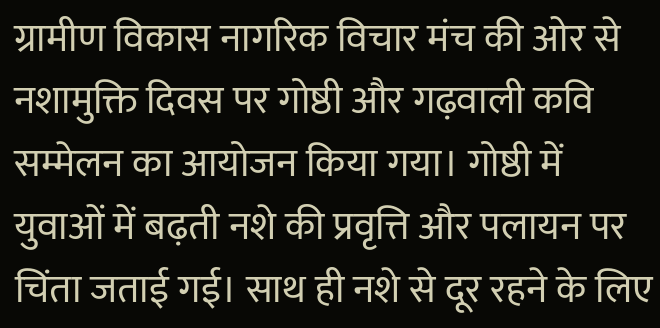ग्रामीण विकास नागरिक विचार मंच की ओर से नशामुक्ति दिवस पर गोष्ठी और गढ़वाली कवि सम्मेलन का आयोजन किया गया। गोष्ठी में युवाओं में बढ़ती नशे की प्रवृत्ति और पलायन पर चिंता जताई गई। साथ ही नशे से दूर रहने के लिए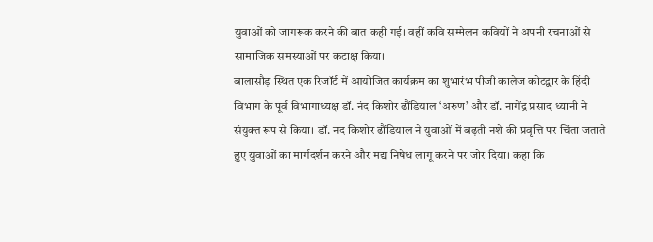युवाओं को जागरूक करने की बात कही गई। वहीं कवि सम्मेलन कवियों ने अपनी रचनाओं से सामाजिक समस्याओं पर कटाक्ष किया।
बालासौड़ स्थित एक रिजॉर्ट में आयोजित कार्यक्रम का शुभारंभ पीजी कालेज कोटद्वार के हिंदी विभाग के पूर्व विभागाध्यक्ष डॉ. नंद किशोर ढौंडियाल ‘अरुण’ और डॉ. नागेंद्र प्रसाद ध्यानी ने संयुक्त रूप से किया। डॉ. नद किशोर ढौंडियाल ने युवाओं में बढ़ती नशे की प्रवृत्ति पर चिंता जताते हुए युवाओं का मार्गदर्शन करने और मद्य निषेध लागू करने पर जोर दिया। कहा कि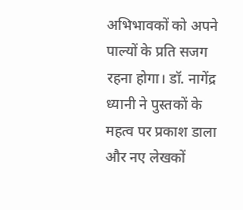अभिभावकों को अपने पाल्यों के प्रति सजग रहना होगा। डॉ. नागेंद्र ध्यानी ने पुस्तकों के महत्व पर प्रकाश डाला और नए लेखकों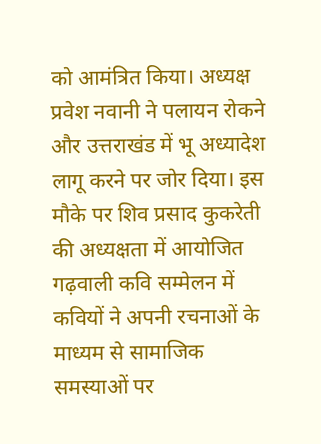को आमंत्रित किया। अध्यक्ष प्रवेश नवानी ने पलायन रोकने और उत्तराखंड में भू अध्यादेश लागू करने पर जोर दिया। इस मौके पर शिव प्रसाद कुकरेती की अध्यक्षता में आयोजित गढ़वाली कवि सम्मेलन में कवियों ने अपनी रचनाओं के माध्यम से सामाजिक समस्याओं पर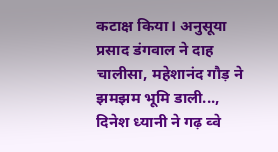कटाक्ष किया। अनुसूया प्रसाद डंगवाल ने दाह चालीसा, महेशानंद गौड़ ने झमझम भूमि डाली..., दिनेश ध्यानी ने गढ़ व्वे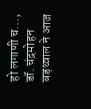हो लगाणी च..., डॉ. चंद्रमोहन बड़थ्वाल ने आज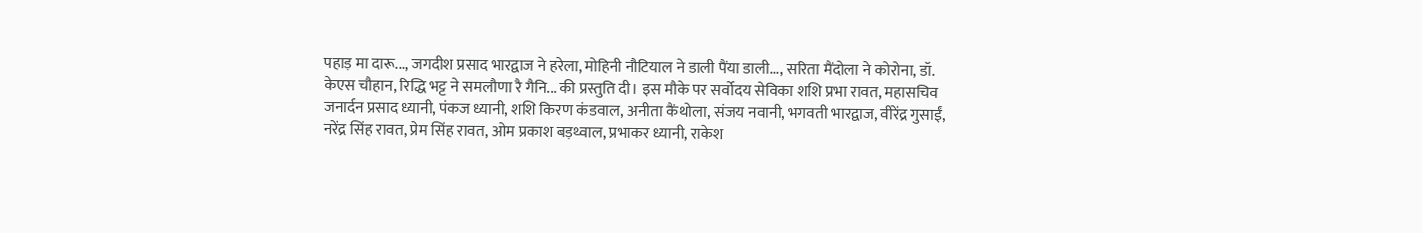पहाड़ मा दारू..., जगदीश प्रसाद भारद्वाज ने हरेला, मोहिनी नौटियाल ने डाली पैंया डाली..., सरिता मैंदोला ने कोरोना, डॉ. केएस चौहान, रिद्धि भट्ट ने समलौणा रै गैनि... की प्रस्तुति दी। इस मौके पर सर्वोदय सेविका शशि प्रभा रावत, महासचिव जनार्दन प्रसाद ध्यानी, पंकज ध्यानी, शशि किरण कंडवाल, अनीता कैंथोला, संजय नवानी, भगवती भारद्वाज, वीरेंद्र गुसाईं, नरेंद्र सिंह रावत, प्रेम सिंह रावत, ओम प्रकाश बड़थ्वाल, प्रभाकर ध्यानी, राकेश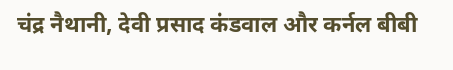चंद्र नैथानी, देवी प्रसाद कंडवाल और कर्नल बीबी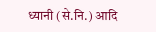ध्यानी (से.नि.) आदि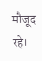मौजूद रहे।